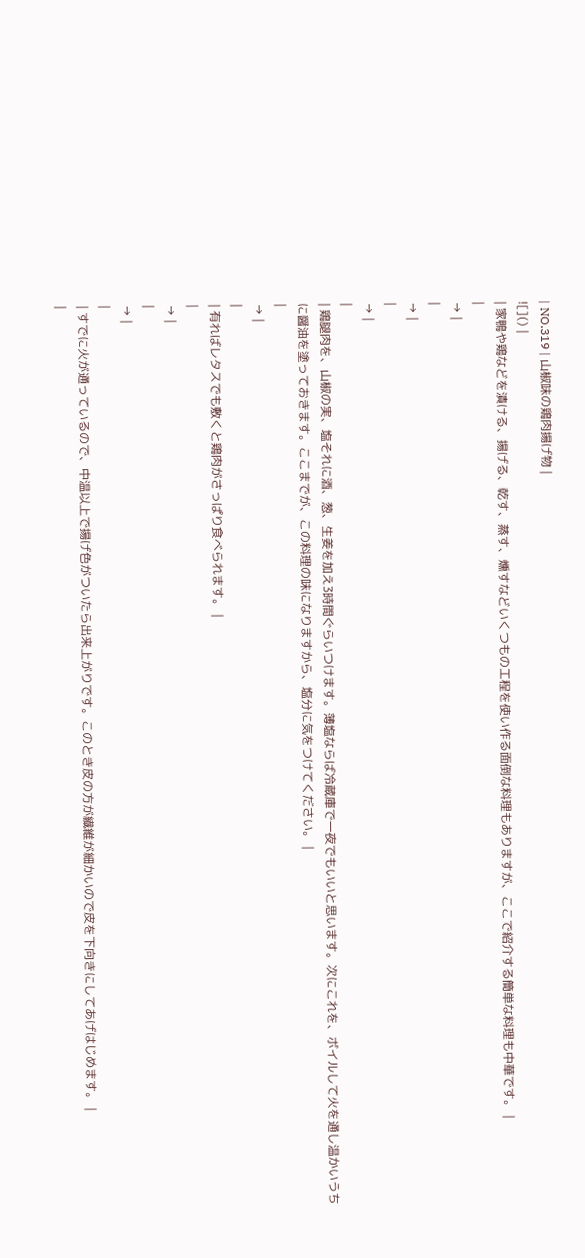| NO.319 | 山椒味の鶏肉揚げ物 |
![]() |
| 家鴨や鶏などを漬ける、揚げる、乾す、蒸す、燻すなどいくつもの工程を使い作る面倒な料理もありますが、ここで紹介する簡単な料理も中華です。 |
|
→ |
|
→ |
|
→ |
|
| 鶏腿肉を、山椒の実、塩それに酒、葱、生姜を加え3時間ぐらいつけます。薄塩ならば冷蔵庫で一夜でもいいと思います。次にこれを、ボイルして火を通し温かいうちに醤油を塗っておきます。ここまでが、この料理の味になりますから、塩分に気をつけてください。 |
|
→ |
|
| 有ればレタスでも敷くと鶏肉がさっぱり食べられます。 |
|
→ |
|
→ |
|
| すでに火が通っているので、中温以上で揚げ色がついたら出来上がりです。このとき皮の方が繊維が細かいので皮を下向きにしてあげはじめます。 |
|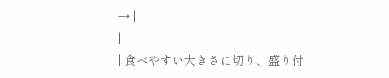→ |
|
| 食べやすい大きさに切り、盛り付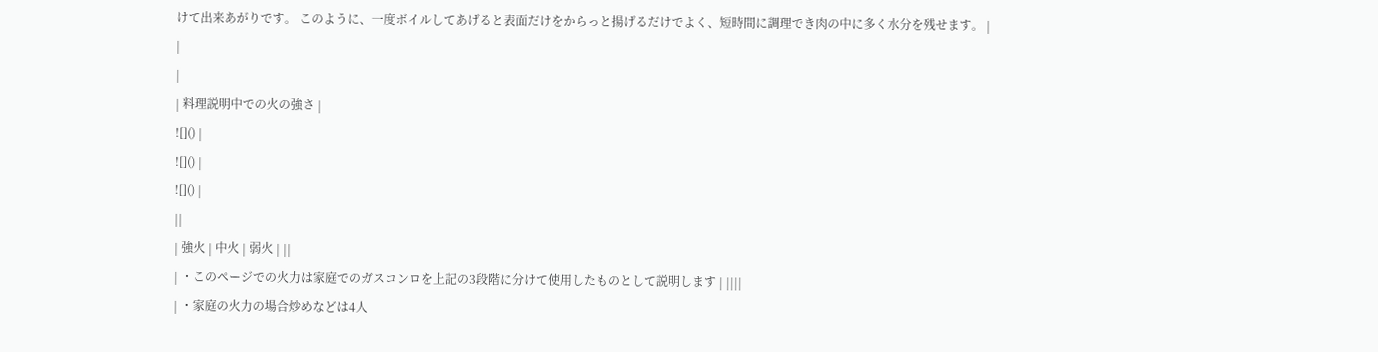けて出来あがりです。 このように、一度ボイルしてあげると表面だけをからっと揚げるだけでよく、短時間に調理でき肉の中に多く水分を残せます。 |
|
|
| 料理説明中での火の強さ |
![]() |
![]() |
![]() |
||
| 強火 | 中火 | 弱火 | ||
| ・このページでの火力は家庭でのガスコンロを上記の3段階に分けて使用したものとして説明します | ||||
| ・家庭の火力の場合炒めなどは4人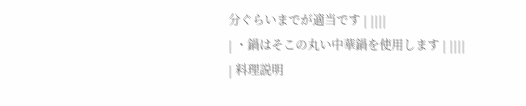分ぐらいまでが適当です | ||||
| ・鍋はそこの丸い中華鍋を使用します | ||||
| 料理説明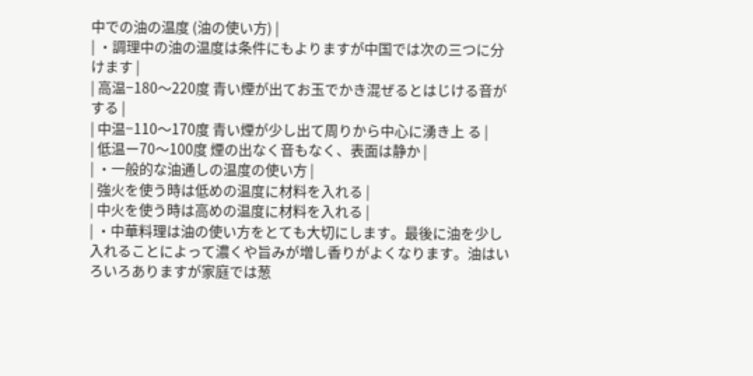中での油の温度 (油の使い方) |
| ・調理中の油の温度は条件にもよりますが中国では次の三つに分けます |
| 高温−180〜220度 青い煙が出てお玉でかき混ぜるとはじける音がする |
| 中温−110〜170度 青い煙が少し出て周りから中心に湧き上 る |
| 低温ー70〜100度 煙の出なく音もなく、表面は静か |
| ・一般的な油通しの温度の使い方 |
| 強火を使う時は低めの温度に材料を入れる |
| 中火を使う時は高めの温度に材料を入れる |
| ・中華料理は油の使い方をとても大切にします。最後に油を少し入れることによって濃くや旨みが増し香りがよくなります。油はいろいろありますが家庭では葱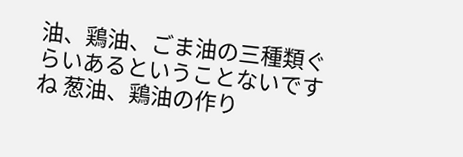油、鶏油、ごま油の三種類ぐらいあるということないですね 葱油、鶏油の作り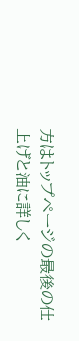方はトップページの最後の仕上げと油に詳しく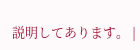説明してあります。 |